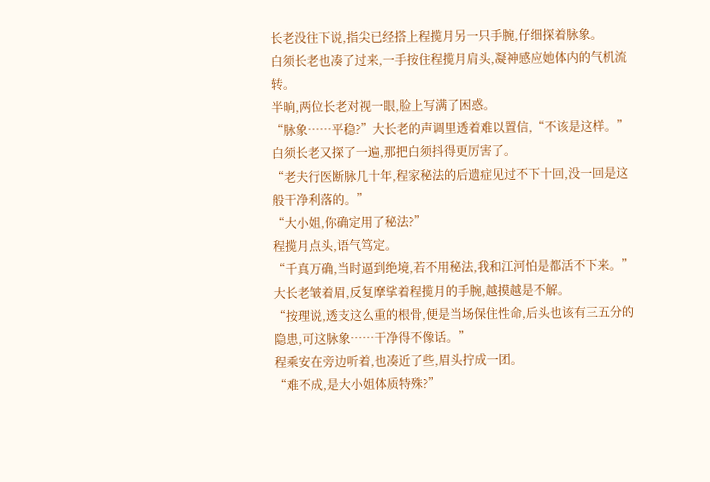长老没往下说,指尖已经搭上程揽月另一只手腕,仔细探着脉象。
白须长老也凑了过来,一手按住程揽月肩头,凝神感应她体内的气机流转。
半晌,两位长老对视一眼,脸上写满了困惑。
“脉象……平稳?”大长老的声调里透着难以置信,“不该是这样。”
白须长老又探了一遍,那把白须抖得更厉害了。
“老夫行医断脉几十年,程家秘法的后遗症见过不下十回,没一回是这般干净利落的。”
“大小姐,你确定用了秘法?”
程揽月点头,语气笃定。
“千真万确,当时逼到绝境,若不用秘法,我和江河怕是都活不下来。”
大长老皱着眉,反复摩挲着程揽月的手腕,越摸越是不解。
“按理说,透支这么重的根骨,便是当场保住性命,后头也该有三五分的隐患,可这脉象……干净得不像话。”
程乘安在旁边听着,也凑近了些,眉头拧成一团。
“难不成,是大小姐体质特殊?”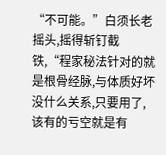“不可能。”白须长老摇头,摇得斩钉截铁,“程家秘法针对的就是根骨经脉,与体质好坏没什么关系,只要用了,该有的亏空就是有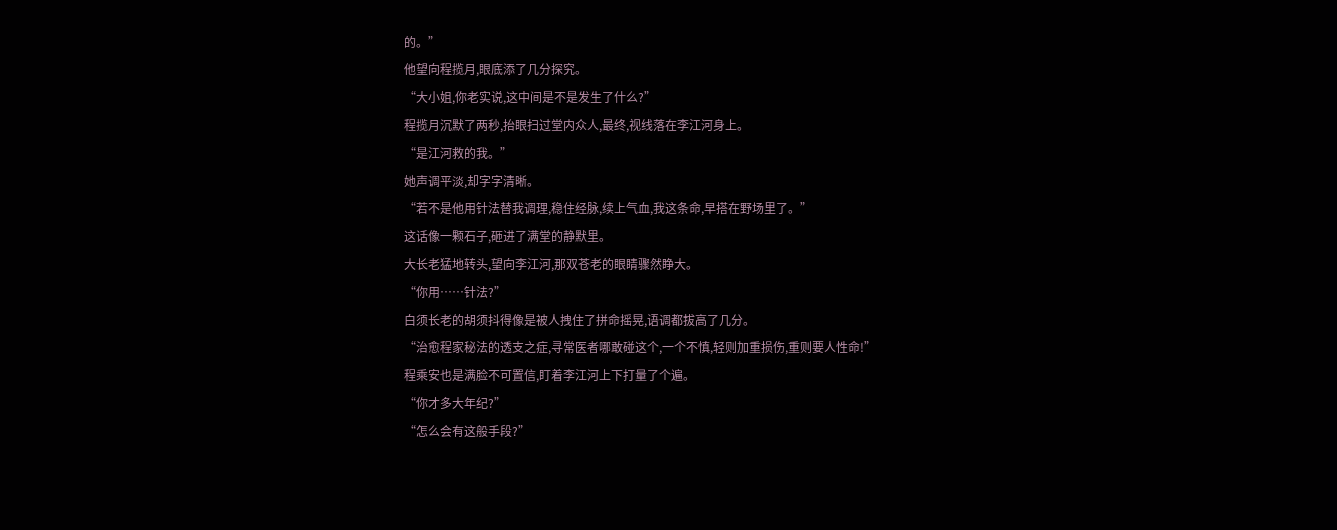的。”
他望向程揽月,眼底添了几分探究。
“大小姐,你老实说,这中间是不是发生了什么?”
程揽月沉默了两秒,抬眼扫过堂内众人,最终,视线落在李江河身上。
“是江河救的我。”
她声调平淡,却字字清晰。
“若不是他用针法替我调理,稳住经脉,续上气血,我这条命,早搭在野场里了。”
这话像一颗石子,砸进了满堂的静默里。
大长老猛地转头,望向李江河,那双苍老的眼睛骤然睁大。
“你用……针法?”
白须长老的胡须抖得像是被人拽住了拼命摇晃,语调都拔高了几分。
“治愈程家秘法的透支之症,寻常医者哪敢碰这个,一个不慎,轻则加重损伤,重则要人性命!”
程乘安也是满脸不可置信,盯着李江河上下打量了个遍。
“你才多大年纪?”
“怎么会有这般手段?”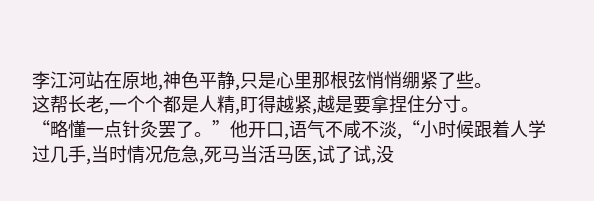李江河站在原地,神色平静,只是心里那根弦悄悄绷紧了些。
这帮长老,一个个都是人精,盯得越紧,越是要拿捏住分寸。
“略懂一点针灸罢了。”他开口,语气不咸不淡,“小时候跟着人学过几手,当时情况危急,死马当活马医,试了试,没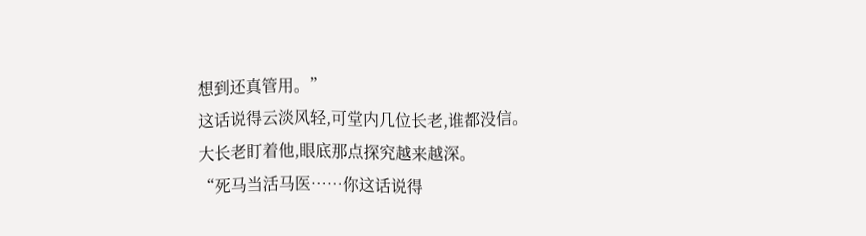想到还真管用。”
这话说得云淡风轻,可堂内几位长老,谁都没信。
大长老盯着他,眼底那点探究越来越深。
“死马当活马医……你这话说得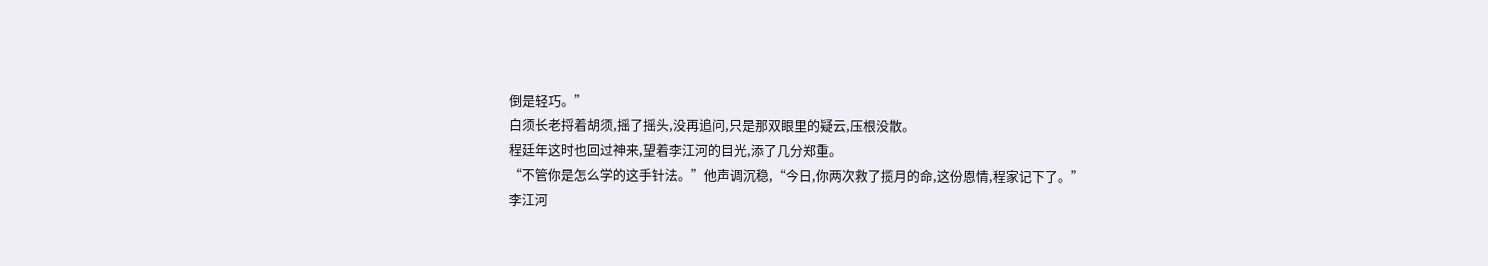倒是轻巧。”
白须长老捋着胡须,摇了摇头,没再追问,只是那双眼里的疑云,压根没散。
程廷年这时也回过神来,望着李江河的目光,添了几分郑重。
“不管你是怎么学的这手针法。”他声调沉稳,“今日,你两次救了揽月的命,这份恩情,程家记下了。”
李江河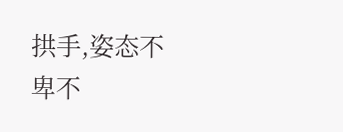拱手,姿态不卑不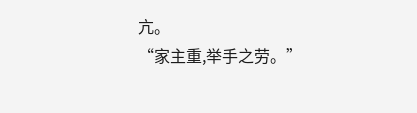亢。
“家主重,举手之劳。”